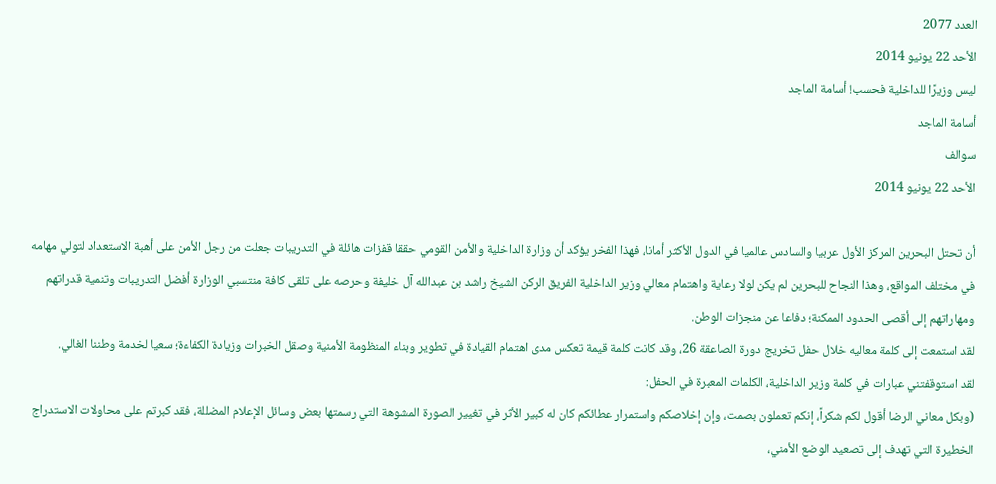العدد 2077
الأحد 22 يونيو 2014
ليس وزيرًا للداخلية فحسب! أسامة الماجد
أسامة الماجد
سوالف
الأحد 22 يونيو 2014

أن تحتل البحرين المركز الأول عربيا والسادس عالميا في الدول الأكثر أمانا، فهذا الفخر يؤكد أن وزارة الداخلية والأمن القومي حققا قفزات هائلة في التدريبات جعلت من رجل الأمن على أهبة الاستعداد لتولي مهامه في مختلف المواقع، وهذا النجاح للبحرين لم يكن لولا رعاية واهتمام معالي وزير الداخلية الفريق الركن الشيخ راشد بن عبدالله آل خليفة وحرصه على تلقى كافة منتسبي الوزارة أفضل التدريبات وتنمية قدراتهم ومهاراتهم إلى أقصى الحدود الممكنة؛ دفاعا عن منجزات الوطن.
لقد استمعت إلى كلمة معاليه خلال حفل تخريج دورة الصاعقة 26، وقد كانت كلمة قيمة تعكس مدى اهتمام القيادة في تطوير وبناء المنظومة الأمنية وصقل الخبرات وزيادة الكفاءة؛ سعيا لخدمة وطننا الغالي.
لقد استوقفتني عبارات في كلمة وزير الداخلية، الكلمات المعبرة في الحفل:
(وبكل معاني الرضا أقول لكم شكراً، إنكم تعملون بصمت، وإن إخلاصكم واستمرار عطائكم كان له كبير الأثر في تغيير الصورة المشوهة التي رسمتها بعض وسائل الإعلام المضللة، فقد كبرتم على محاولات الاستدراج الخطيرة التي تهدف إلى تصعيد الوضع الأمني،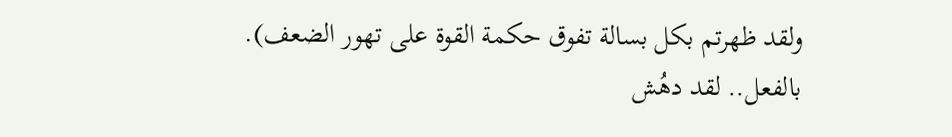ولقد ظهرتم بكل بسالة تفوق حكمة القوة على تهور الضعف).
بالفعل.. لقد دهُش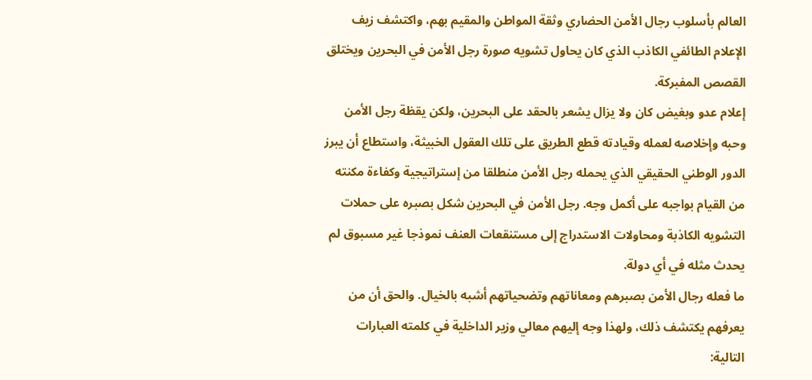العالم بأسلوب رجال الأمن الحضاري وثقة المواطن والمقيم بهم، واكتشف زيف الإعلام الطائفي الكاذب الذي كان يحاول تشويه صورة رجل الأمن في البحرين ويختلق القصص المفبركة.
إعلام عدو وبغيض كان ولا يزال يشعر بالحقد على البحرين، ولكن يقظة رجل الأمن وحبه وإخلاصه لعمله وقيادته قطع الطريق على تلك العقول الخبيثة، واستطاع أن يبرز الدور الوطني الحقيقي الذي يحمله رجل الأمن منطلقا من إستراتيجية وكفاءة مكنته من القيام بواجبه على أكمل وجه. رجل الأمن في البحرين شكل بصبره على حملات التشويه الكاذبة ومحاولات الاستدراج إلى مستنقعات العنف نموذجا غير مسبوق لم يحدث مثله في أي دولة.
ما فعله رجال الأمن بصبرهم ومعاناتهم وتضحياتهم أشبه بالخيال. والحق أن من يعرفهم يكتشف ذلك، ولهذا وجه إليهم معالي وزير الداخلية في كلمته العبارات التالية: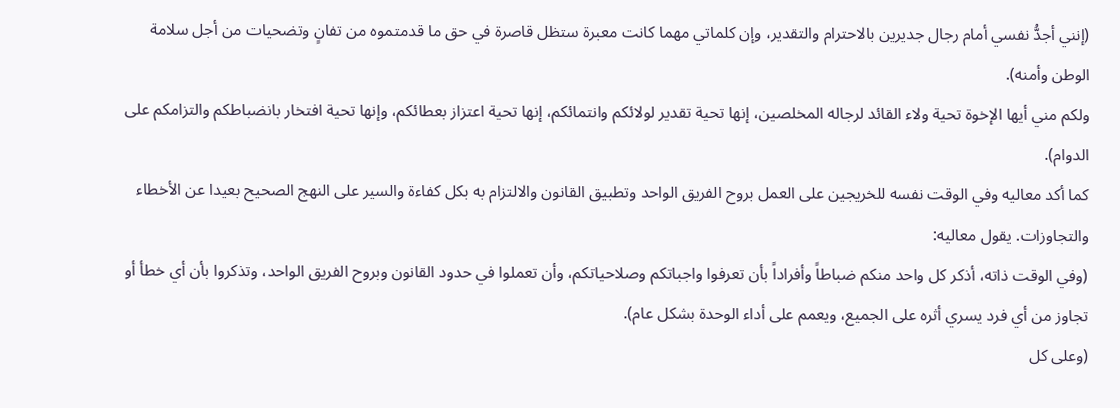(إنني أجدُّ نفسي أمام رجال جديرين بالاحترام والتقدير، وإن كلماتي مهما كانت معبرة ستظل قاصرة في حق ما قدمتموه من تفانٍ وتضحيات من أجل سلامة الوطن وأمنه).
ولكم مني أيها الإخوة تحية ولاء القائد لرجاله المخلصين، إنها تحية تقدير لولائكم وانتمائكم، إنها تحية اعتزاز بعطائكم، وإنها تحية افتخار بانضباطكم والتزامكم على الدوام).
كما أكد معاليه وفي الوقت نفسه للخريجين على العمل بروح الفريق الواحد وتطبيق القانون والالتزام به بكل كفاءة والسير على النهج الصحيح بعيدا عن الأخطاء والتجاوزات. يقول معاليه:
(وفي الوقت ذاته، أذكر كل واحد منكم ضباطاً وأفراداً بأن تعرفوا واجباتكم وصلاحياتكم، وأن تعملوا في حدود القانون وبروح الفريق الواحد، وتذكروا بأن أي خطأ أو تجاوز من أي فرد يسري أثره على الجميع، ويعمم على أداء الوحدة بشكل عام).
(وعلى كل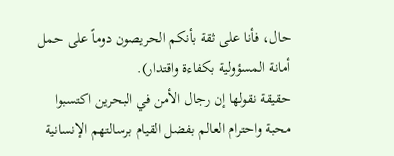حال، فأنا على ثقة بأنكم الحريصون دوماً على حمل أمانة المسؤولية بكفاءة واقتدار).
حقيقة نقولها إن رجال الأمن في البحرين اكتسبوا محبة واحترام العالم بفضل القيام برسالتهم الإنسانية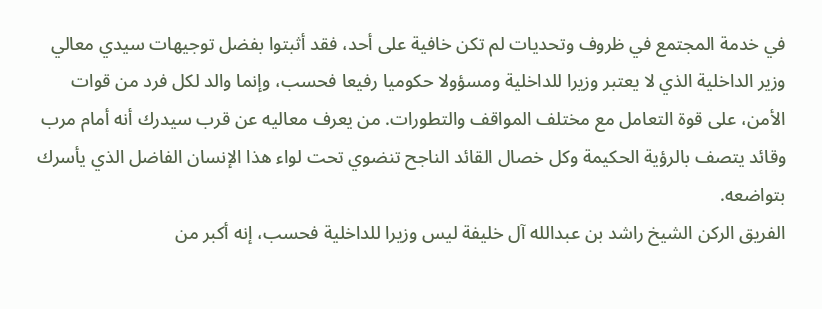في خدمة المجتمع في ظروف وتحديات لم تكن خافية على أحد، فقد أثبتوا بفضل توجيهات سيدي معالي وزير الداخلية الذي لا يعتبر وزيرا للداخلية ومسؤولا حكوميا رفيعا فحسب، وإنما والد لكل فرد من قوات الأمن، على قوة التعامل مع مختلف المواقف والتطورات. من يعرف معاليه عن قرب سيدرك أنه أمام مرب وقائد يتصف بالرؤية الحكيمة وكل خصال القائد الناجح تنضوي تحت لواء هذا الإنسان الفاضل الذي يأسرك بتواضعه.
الفريق الركن الشيخ راشد بن عبدالله آل خليفة ليس وزيرا للداخلية فحسب، إنه أكبر من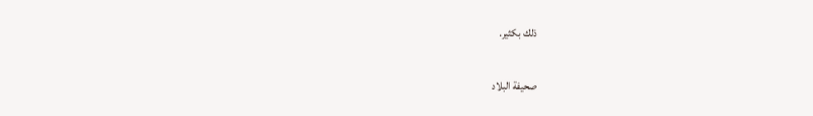ذلك بكثير.

صحيفة البلاد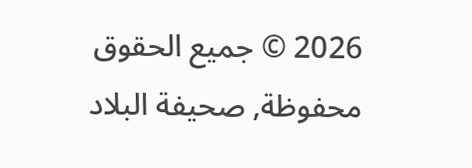2026 © جميع الحقوق محفوظة, صحيفة البلاد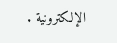الإلكترونية .